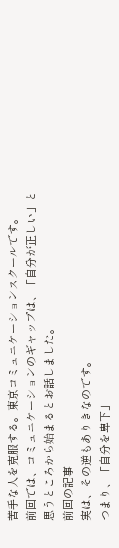苦手な人を克服する。東京コミュニケーションスクールです。
前回では、コミュニケーションのギャップは、「自分が正しい」と思うところから始まるとお話しました。
前回の記事
実は、その逆もありきなのです。
つまり、「自分を卑下」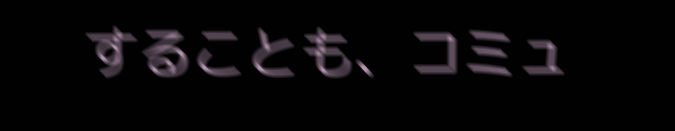することも、コミュ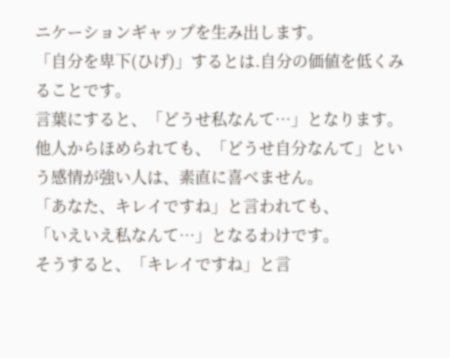ニケーションギャップを生み出します。
「自分を卑下(ひげ)」するとは.自分の価値を低くみることです。
言葉にすると、「どうせ私なんて…」となります。
他人からほめられても、「どうせ自分なんて」という感情が強い人は、素直に喜べません。
「あなた、キレイですね」と言われても、
「いえいえ私なんて…」となるわけです。
そうすると、「キレイですね」と言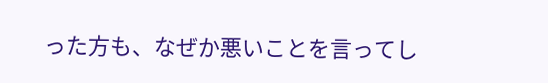った方も、なぜか悪いことを言ってし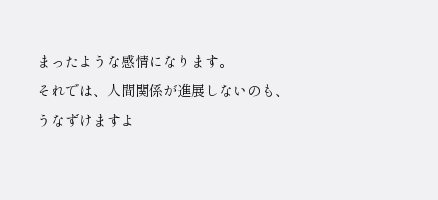まったような感情になります。
それでは、人間関係が進展しないのも、うなずけますよ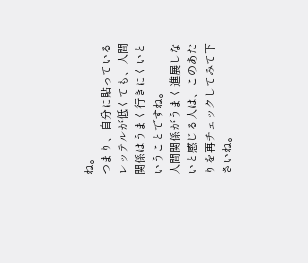ね。
つまり、自分に貼っているレッテルが低くても、人間関係はうまく行きにくいということですね。
人間関係がうまく進展しないと感じる人は、このあたりを再チェックしてみて下さいね。